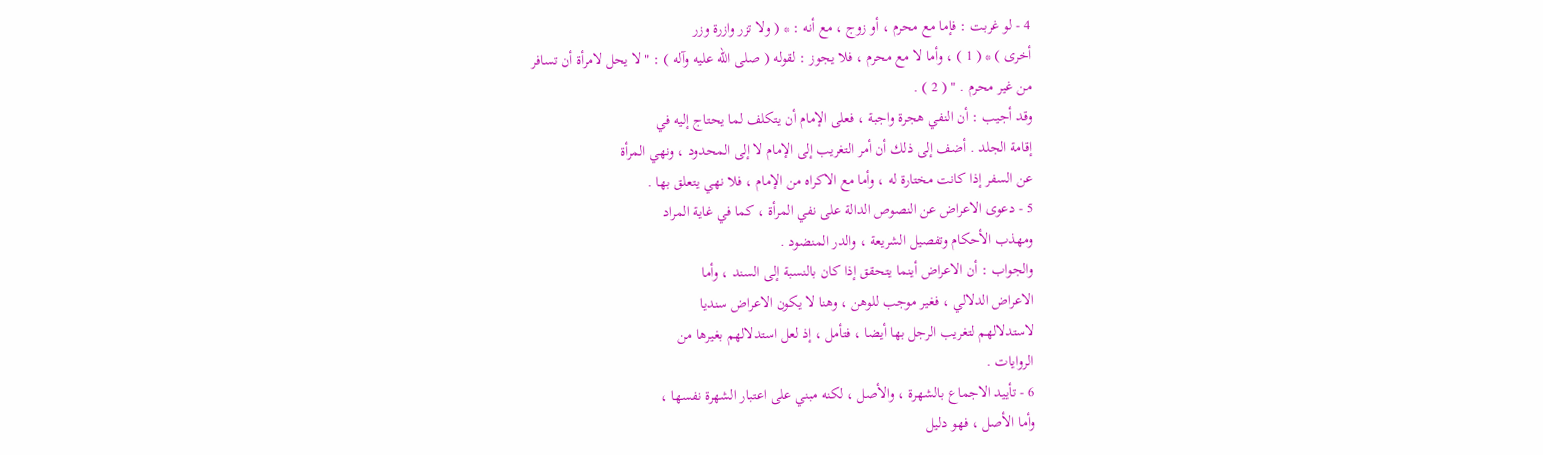4 - لو غربت : فإما مع محرم ، أو زوج ، مع أنه : * ( ولا تزر وازرة وزر
أخرى ) * ( 1 ) ، وأما لا مع محرم ، فلا يجوز : لقوله ( صلى الله عليه وآله ) : " لا يحل لامرأة أن تسافر
من غير محرم . " ( 2 ) .
وقد أجيب : أن النفي هجرة واجبة ، فعلى الإمام أن يتكلف لما يحتاج إليه في
إقامة الجلد . أضف إلى ذلك أن أمر التغريب إلى الإمام لا إلى المحدود ، ونهي المرأة
عن السفر إذا كانت مختارة له ، وأما مع الاكراه من الإمام ، فلا نهي يتعلق بها .
5 - دعوى الاعراض عن النصوص الدالة على نفي المرأة ، كما في غاية المراد
ومهذب الأحكام وتفصيل الشريعة ، والدر المنضود .
والجواب : أن الاعراض أينما يتحقق إذا كان بالنسبة إلى السند ، وأما
الاعراض الدلالي ، فغير موجب للوهن ، وهنا لا يكون الاعراض سنديا
لاستدلالهم لتغريب الرجل بها أيضا ، فتأمل ، إذ لعل استدلالهم بغيرها من
الروايات .
6 - تأييد الاجماع بالشهرة ، والأصل ، لكنه مبني على اعتبار الشهرة نفسها ،
وأما الأصل ، فهو دليل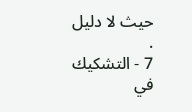حيث لا دليل .
7 - التشكيك في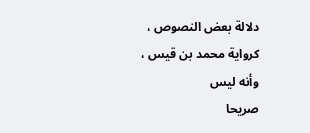دلالة بعض النصوص ، كرواية محمد بن قيس ، وأنه ليس
صريحا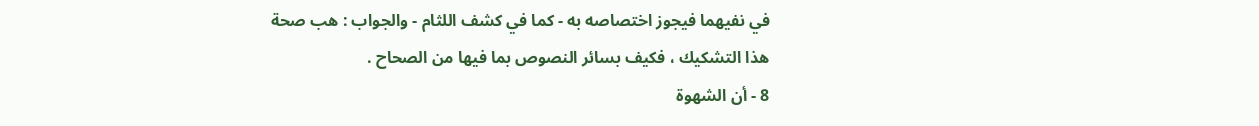في نفيهما فيجوز اختصاصه به - كما في كشف اللثام - والجواب : هب صحة
هذا التشكيك ، فكيف بسائر النصوص بما فيها من الصحاح .
8 - أن الشهوة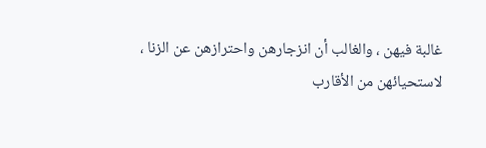غالبة فيهن ، والغالب أن انزجارهن واحترازهن عن الزنا ،
لاستحيائهن من الأقارب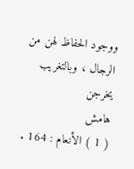ووجود الحفاظ لهن من الرجال ، وبالتغريب يخرجن
هامش
( 1 ) الأنعام : 164 .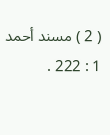( 2 ) مسند أحمد 1 : 222 .